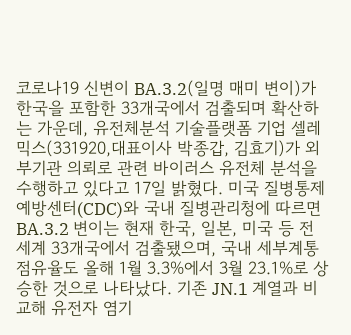코로나19 신변이 BA.3.2(일명 매미 변이)가 한국을 포함한 33개국에서 검출되며 확산하는 가운데, 유전체분석 기술플랫폼 기업 셀레믹스(331920,대표이사 박종갑, 김효기)가 외부기관 의뢰로 관련 바이러스 유전체 분석을 수행하고 있다고 17일 밝혔다. 미국 질병통제예방센터(CDC)와 국내 질병관리청에 따르면 BA.3.2 변이는 현재 한국, 일본, 미국 등 전 세계 33개국에서 검출됐으며, 국내 세부계통 점유율도 올해 1월 3.3%에서 3월 23.1%로 상승한 것으로 나타났다. 기존 JN.1 계열과 비교해 유전자 염기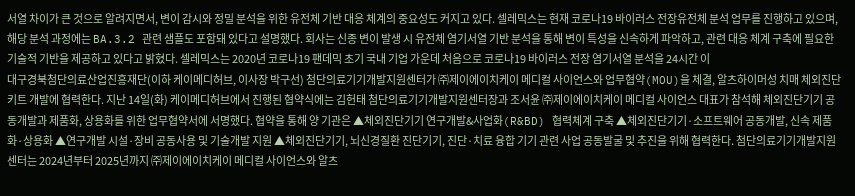서열 차이가 큰 것으로 알려지면서, 변이 감시와 정밀 분석을 위한 유전체 기반 대응 체계의 중요성도 커지고 있다. 셀레믹스는 현재 코로나19 바이러스 전장유전체 분석 업무를 진행하고 있으며, 해당 분석 과정에는 BA.3.2 관련 샘플도 포함돼 있다고 설명했다. 회사는 신종 변이 발생 시 유전체 염기서열 기반 분석을 통해 변이 특성을 신속하게 파악하고, 관련 대응 체계 구축에 필요한 기술적 기반을 제공하고 있다고 밝혔다. 셀레믹스는 2020년 코로나19 팬데믹 초기 국내 기업 가운데 처음으로 코로나19 바이러스 전장 염기서열 분석을 24시간 이
대구경북첨단의료산업진흥재단(이하 케이메디허브, 이사장 박구선) 첨단의료기기개발지원센터가 ㈜제이에이치케이 메디컬 사이언스와 업무협약(MOU)을 체결, 알츠하이머성 치매 체외진단키트 개발에 협력한다. 지난 14일(화) 케이메디허브에서 진행된 협약식에는 김헌태 첨단의료기기개발지원센터장과 조서윤 ㈜제이에이치케이 메디컬 사이언스 대표가 참석해 체외진단기기 공동개발과 제품화, 상용화를 위한 업무협약서에 서명했다. 협약을 통해 양 기관은 ▲체외진단기기 연구개발&사업화(R&BD) 협력체계 구축 ▲체외진단기기·소프트웨어 공동개발, 신속 제품화·상용화 ▲연구개발 시설·장비 공동사용 및 기술개발 지원 ▲체외진단기기, 뇌신경질환 진단기기, 진단·치료 융합 기기 관련 사업 공동발굴 및 추진을 위해 협력한다. 첨단의료기기개발지원센터는 2024년부터 2025년까지 ㈜제이에이치케이 메디컬 사이언스와 알츠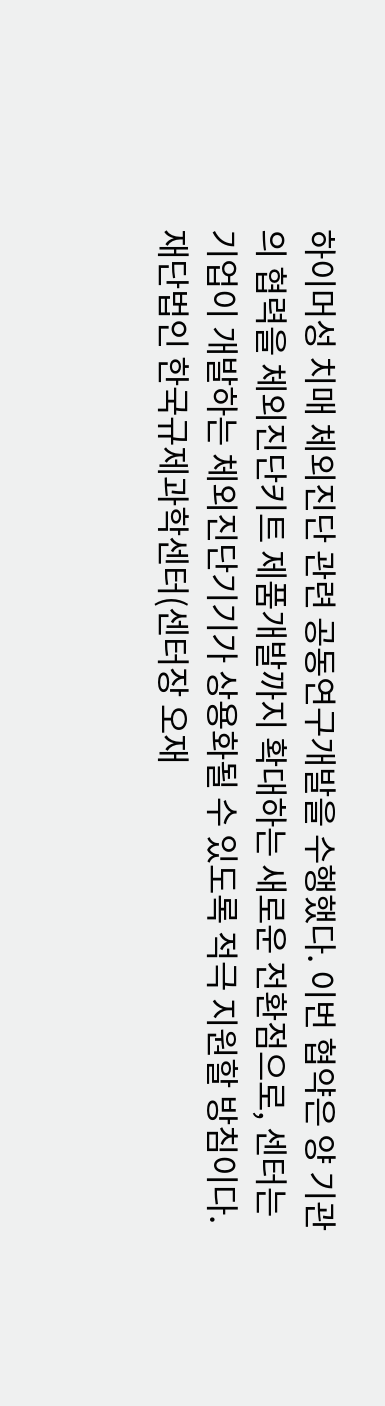하이머성 치매 체외진단 관련 공동연구개발을 수행했다. 이번 협약은 양 기관의 협력을 체외진단키트 제품개발까지 확대하는 새로운 전환점으로, 센터는 기업이 개발하는 체외진단기기가 상용화될 수 있도록 적극 지원할 방침이다.
재단법인 한국규제과학센터(센터장 오재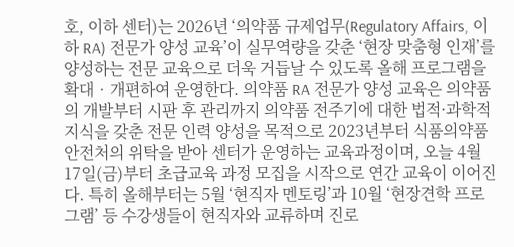호, 이하 센터)는 2026년 ‘의약품 규제업무(Regulatory Affairs, 이하 RA) 전문가 양성 교육’이 실무역량을 갖춘 ‘현장 맞춤형 인재’를 양성하는 전문 교육으로 더욱 거듭날 수 있도록 올해 프로그램을 확대‧개편하여 운영한다. 의약품 RA 전문가 양성 교육은 의약품의 개발부터 시판 후 관리까지 의약품 전주기에 대한 법적·과학적 지식을 갖춘 전문 인력 양성을 목적으로 2023년부터 식품의약품안전처의 위탁을 받아 센터가 운영하는 교육과정이며, 오늘 4월 17일(금)부터 초급교육 과정 모집을 시작으로 연간 교육이 이어진다. 특히 올해부터는 5월 ‘현직자 멘토링’과 10월 ‘현장견학 프로그램’ 등 수강생들이 현직자와 교류하며 진로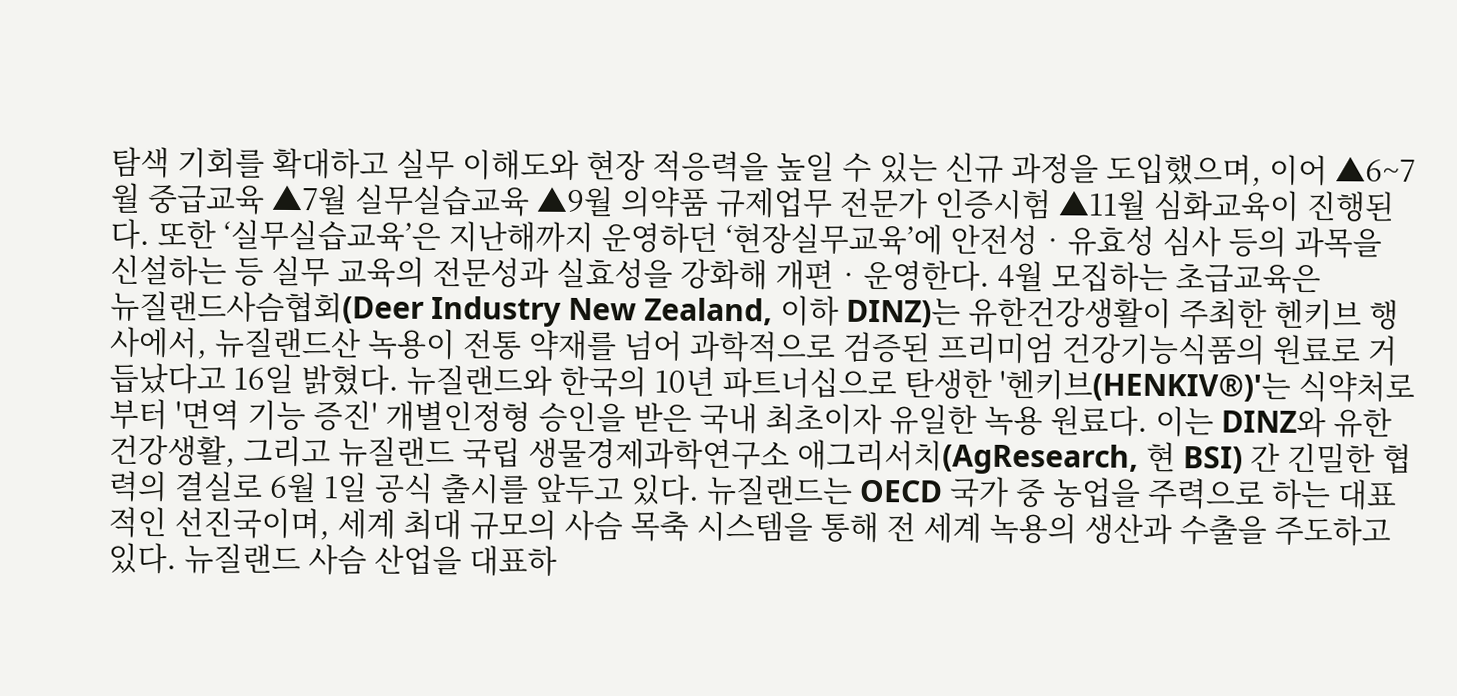탐색 기회를 확대하고 실무 이해도와 현장 적응력을 높일 수 있는 신규 과정을 도입했으며, 이어 ▲6~7월 중급교육 ▲7월 실무실습교육 ▲9월 의약품 규제업무 전문가 인증시험 ▲11월 심화교육이 진행된다. 또한 ‘실무실습교육’은 지난해까지 운영하던 ‘현장실무교육’에 안전성‧유효성 심사 등의 과목을 신설하는 등 실무 교육의 전문성과 실효성을 강화해 개편‧운영한다. 4월 모집하는 초급교육은
뉴질랜드사슴협회(Deer Industry New Zealand, 이하 DINZ)는 유한건강생활이 주최한 헨키브 행사에서, 뉴질랜드산 녹용이 전통 약재를 넘어 과학적으로 검증된 프리미엄 건강기능식품의 원료로 거듭났다고 16일 밝혔다. 뉴질랜드와 한국의 10년 파트너십으로 탄생한 '헨키브(HENKIV®)'는 식약처로부터 '면역 기능 증진' 개별인정형 승인을 받은 국내 최초이자 유일한 녹용 원료다. 이는 DINZ와 유한건강생활, 그리고 뉴질랜드 국립 생물경제과학연구소 애그리서치(AgResearch, 현 BSI) 간 긴밀한 협력의 결실로 6월 1일 공식 출시를 앞두고 있다. 뉴질랜드는 OECD 국가 중 농업을 주력으로 하는 대표적인 선진국이며, 세계 최대 규모의 사슴 목축 시스템을 통해 전 세계 녹용의 생산과 수출을 주도하고 있다. 뉴질랜드 사슴 산업을 대표하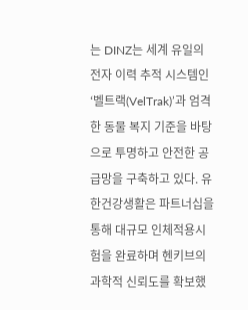는 DINZ는 세계 유일의 전자 이력 추적 시스템인 ‘벨트랙(VelTrak)’과 엄격한 동물 복지 기준을 바탕으로 투명하고 안전한 공급망을 구축하고 있다. 유한건강생활은 파트너십을 통해 대규모 인체적용시험을 완료하며 헨키브의 과학적 신뢰도를 확보했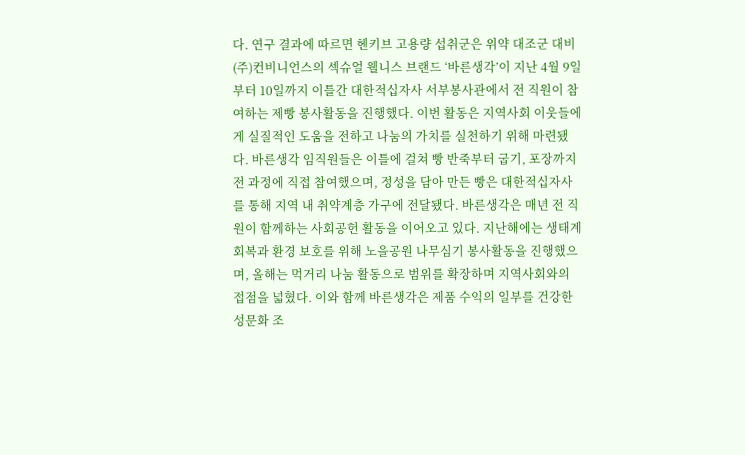다. 연구 결과에 따르면 헨키브 고용량 섭취군은 위약 대조군 대비
(주)컨비니언스의 섹슈얼 웰니스 브랜드 ‘바른생각’이 지난 4월 9일부터 10일까지 이틀간 대한적십자사 서부봉사관에서 전 직원이 참여하는 제빵 봉사활동을 진행했다. 이번 활동은 지역사회 이웃들에게 실질적인 도움을 전하고 나눔의 가치를 실천하기 위해 마련됐다. 바른생각 임직원들은 이틀에 걸쳐 빵 반죽부터 굽기, 포장까지 전 과정에 직접 참여했으며, 정성을 담아 만든 빵은 대한적십자사를 통해 지역 내 취약계층 가구에 전달됐다. 바른생각은 매년 전 직원이 함께하는 사회공헌 활동을 이어오고 있다. 지난해에는 생태계 회복과 환경 보호를 위해 노을공원 나무심기 봉사활동을 진행했으며, 올해는 먹거리 나눔 활동으로 범위를 확장하며 지역사회와의 접점을 넓혔다. 이와 함께 바른생각은 제품 수익의 일부를 건강한 성문화 조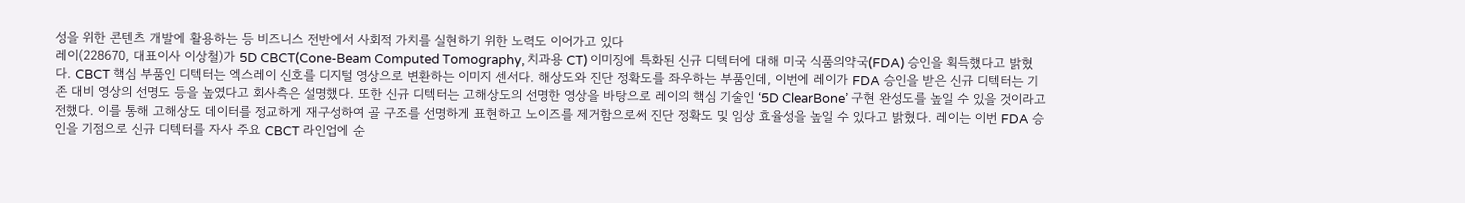성을 위한 콘텐츠 개발에 활용하는 등 비즈니스 전반에서 사회적 가치를 실현하기 위한 노력도 이어가고 있다
레이(228670, 대표이사 이상철)가 5D CBCT(Cone-Beam Computed Tomography, 치과용 CT) 이미징에 특화된 신규 디텍터에 대해 미국 식품의약국(FDA) 승인을 획득했다고 밝혔다. CBCT 핵심 부품인 디텍터는 엑스레이 신호를 디지털 영상으로 변환하는 이미지 센서다. 해상도와 진단 정확도를 좌우하는 부품인데, 이번에 레이가 FDA 승인을 받은 신규 디텍터는 기존 대비 영상의 선명도 등을 높였다고 회사측은 설명했다. 또한 신규 디텍터는 고해상도의 선명한 영상을 바탕으로 레이의 핵심 기술인 ‘5D ClearBone’ 구현 완성도를 높일 수 있을 것이라고 전했다. 이를 통해 고해상도 데이터를 정교하게 재구성하여 골 구조를 선명하게 표현하고 노이즈를 제거함으로써 진단 정확도 및 임상 효율성을 높일 수 있다고 밝혔다. 레이는 이번 FDA 승인을 기점으로 신규 디텍터를 자사 주요 CBCT 라인업에 순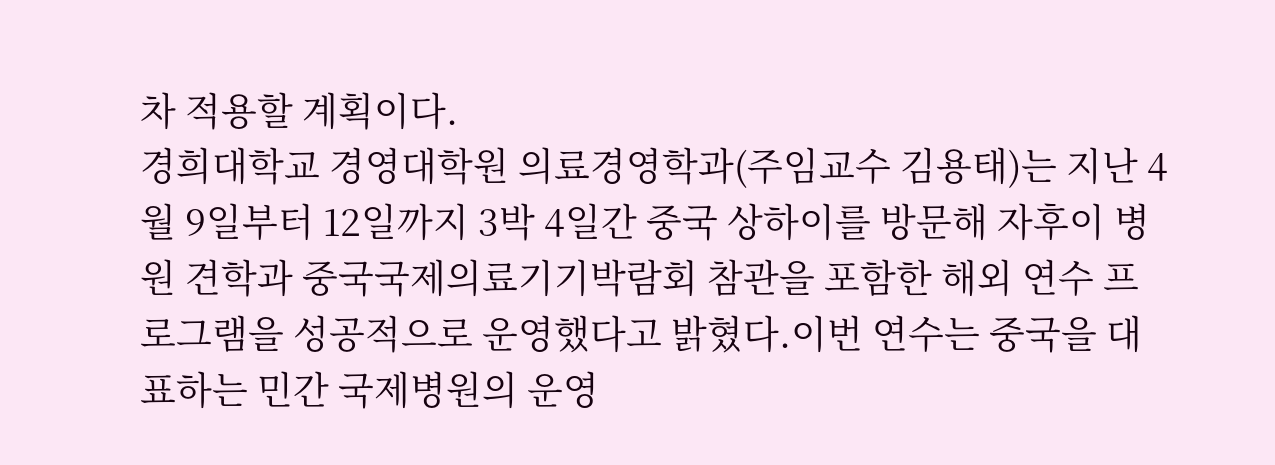차 적용할 계획이다.
경희대학교 경영대학원 의료경영학과(주임교수 김용태)는 지난 4월 9일부터 12일까지 3박 4일간 중국 상하이를 방문해 자후이 병원 견학과 중국국제의료기기박람회 참관을 포함한 해외 연수 프로그램을 성공적으로 운영했다고 밝혔다.이번 연수는 중국을 대표하는 민간 국제병원의 운영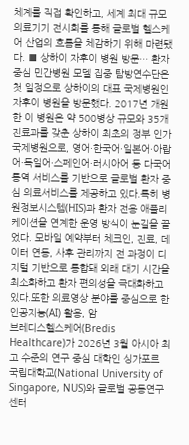체계를 직접 확인하고, 세계 최대 규모 의료기기 전시회를 통해 글로벌 헬스케어 산업의 흐름을 체감하기 위해 마련됐다. ■ 상하이 자후이 병원 방문… 환자 중심 민간병원 모델 집중 탐방연수단은 첫 일정으로 상하이의 대표 국제병원인 자후이 병원을 방문했다. 2017년 개원한 이 병원은 약 500병상 규모와 35개 진료과를 갖춘 상하이 최초의 정부 인가 국제병원으로, 영어·한국어·일본어·아랍어·독일어·스페인어·러시아어 등 다국어 통역 서비스를 기반으로 글로벌 환자 중심 의료서비스를 제공하고 있다.특히 병원정보시스템(HIS)과 환자 전용 애플리케이션을 연계한 운영 방식이 눈길을 끌었다. 모바일 예약부터 체크인, 진료, 데이터 연동, 사후 관리까지 전 과정이 디지털 기반으로 통합돼 외래 대기 시간을 최소화하고 환자 편의성을 극대화하고 있다.또한 의료영상 분야를 중심으로 한 인공지능(AI) 활용, 암
브레디스헬스케어(Bredis Healthcare)가 2026년 3월 아시아 최고 수준의 연구 중심 대학인 싱가포르 국립대학교(National University of Singapore, NUS)와 글로벌 공동연구센터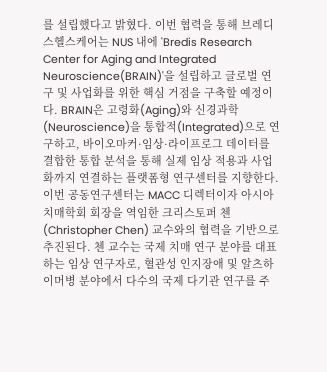를 설립했다고 밝혔다. 이번 협력을 통해 브레디스헬스케어는 NUS 내에 'Bredis Research Center for Aging and Integrated Neuroscience(BRAIN)'을 설립하고 글로벌 연구 및 사업화를 위한 핵심 거점을 구축할 예정이다. BRAIN은 고령화(Aging)와 신경과학(Neuroscience)을 통합적(Integrated)으로 연구하고, 바이오마커·임상·라이프로그 데이터를 결합한 통합 분석을 통해 실제 임상 적용과 사업화까지 연결하는 플랫폼형 연구센터를 지향한다. 이번 공동연구센터는 MACC 디렉터이자 아시아치매학회 회장을 역임한 크리스토퍼 첸(Christopher Chen) 교수와의 협력을 기반으로 추진된다. 첸 교수는 국제 치매 연구 분야를 대표하는 임상 연구자로, 혈관성 인지장애 및 알츠하이머병 분야에서 다수의 국제 다기관 연구를 주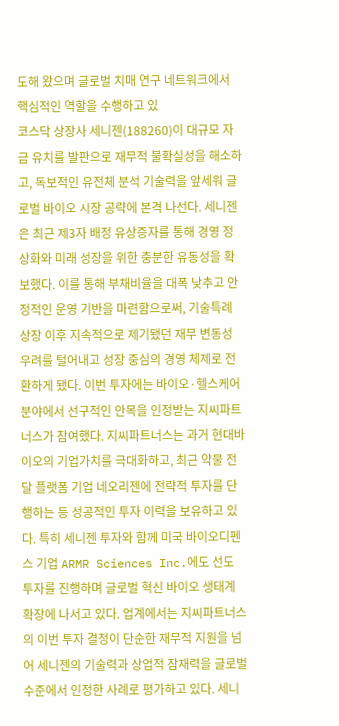도해 왔으며 글로벌 치매 연구 네트워크에서 핵심적인 역할을 수행하고 있
코스닥 상장사 세니젠(188260)이 대규모 자금 유치를 발판으로 재무적 불확실성을 해소하고, 독보적인 유전체 분석 기술력을 앞세워 글로벌 바이오 시장 공략에 본격 나선다. 세니젠은 최근 제3자 배정 유상증자를 통해 경영 정상화와 미래 성장을 위한 충분한 유동성을 확보했다. 이를 통해 부채비율을 대폭 낮추고 안정적인 운영 기반을 마련함으로써, 기술특례 상장 이후 지속적으로 제기됐던 재무 변동성 우려를 털어내고 성장 중심의 경영 체제로 전환하게 됐다. 이번 투자에는 바이오·헬스케어 분야에서 선구적인 안목을 인정받는 지씨파트너스가 참여했다. 지씨파트너스는 과거 현대바이오의 기업가치를 극대화하고, 최근 약물 전달 플랫폼 기업 네오리젠에 전략적 투자를 단행하는 등 성공적인 투자 이력을 보유하고 있다. 특히 세니젠 투자와 함께 미국 바이오디펜스 기업 ARMR Sciences Inc.에도 선도 투자를 진행하며 글로벌 혁신 바이오 생태계 확장에 나서고 있다. 업계에서는 지씨파트너스의 이번 투자 결정이 단순한 재무적 지원을 넘어 세니젠의 기술력과 상업적 잠재력을 글로벌 수준에서 인정한 사례로 평가하고 있다. 세니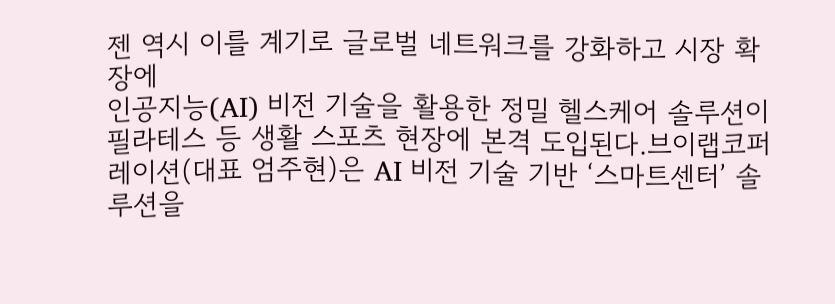젠 역시 이를 계기로 글로벌 네트워크를 강화하고 시장 확장에
인공지능(AI) 비전 기술을 활용한 정밀 헬스케어 솔루션이 필라테스 등 생활 스포츠 현장에 본격 도입된다.브이랩코퍼레이션(대표 엄주현)은 AI 비전 기술 기반 ‘스마트센터’ 솔루션을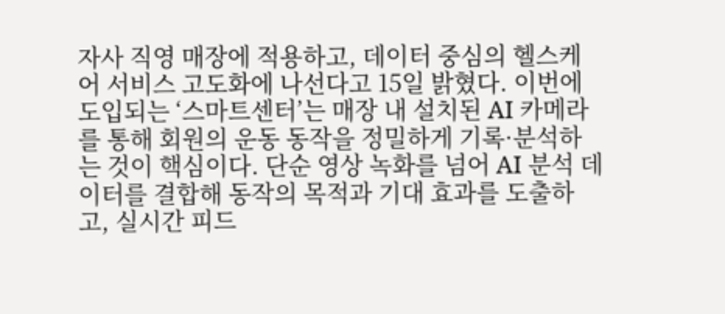자사 직영 매장에 적용하고, 데이터 중심의 헬스케어 서비스 고도화에 나선다고 15일 밝혔다. 이번에 도입되는 ‘스마트센터’는 매장 내 설치된 AI 카메라를 통해 회원의 운동 동작을 정밀하게 기록·분석하는 것이 핵심이다. 단순 영상 녹화를 넘어 AI 분석 데이터를 결합해 동작의 목적과 기대 효과를 도출하고, 실시간 피드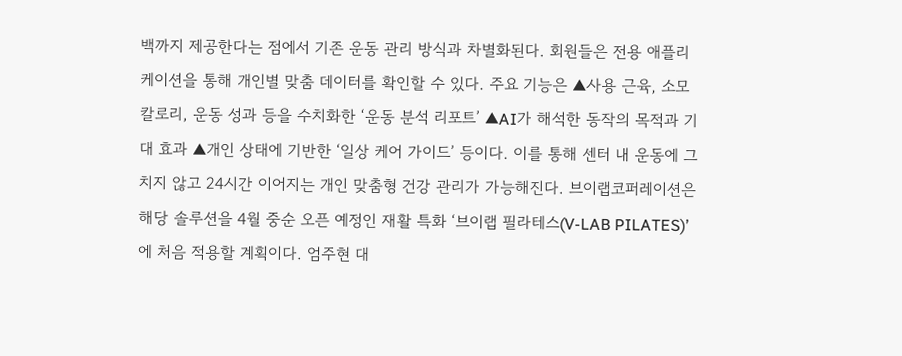백까지 제공한다는 점에서 기존 운동 관리 방식과 차별화된다. 회원들은 전용 애플리케이션을 통해 개인별 맞춤 데이터를 확인할 수 있다. 주요 기능은 ▲사용 근육, 소모 칼로리, 운동 성과 등을 수치화한 ‘운동 분석 리포트’ ▲AI가 해석한 동작의 목적과 기대 효과 ▲개인 상태에 기반한 ‘일상 케어 가이드’ 등이다. 이를 통해 센터 내 운동에 그치지 않고 24시간 이어지는 개인 맞춤형 건강 관리가 가능해진다. 브이랩코퍼레이션은 해당 솔루션을 4월 중순 오픈 예정인 재활 특화 ‘브이랩 필라테스(V-LAB PILATES)’ 에 처음 적용할 계획이다. 엄주현 대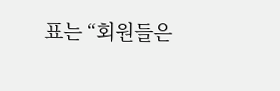표는 “회원들은